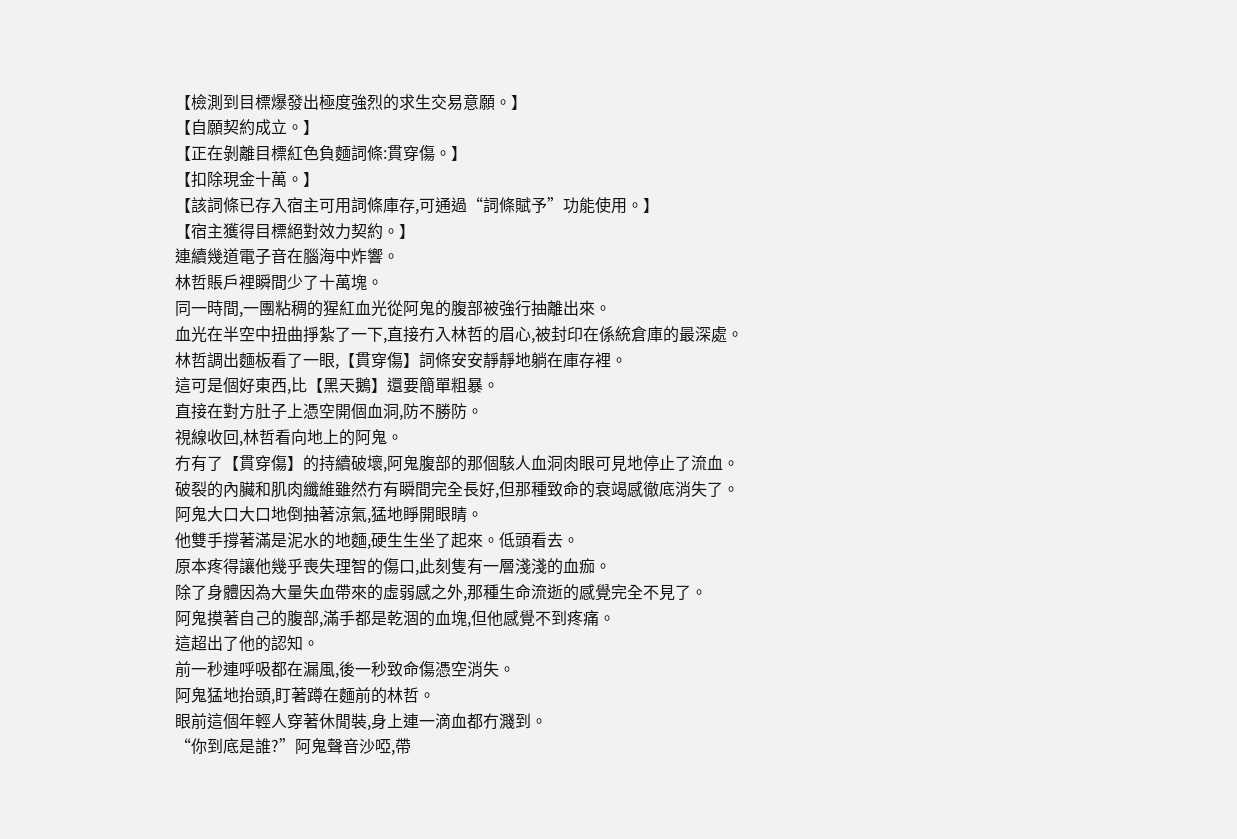【檢測到目標爆發出極度強烈的求生交易意願。】
【自願契約成立。】
【正在剝離目標紅色負麵詞條:貫穿傷。】
【扣除現金十萬。】
【該詞條已存入宿主可用詞條庫存,可通過“詞條賦予”功能使用。】
【宿主獲得目標絕對效力契約。】
連續幾道電子音在腦海中炸響。
林哲賬戶裡瞬間少了十萬塊。
同一時間,一團粘稠的猩紅血光從阿鬼的腹部被強行抽離出來。
血光在半空中扭曲掙紮了一下,直接冇入林哲的眉心,被封印在係統倉庫的最深處。
林哲調出麵板看了一眼,【貫穿傷】詞條安安靜靜地躺在庫存裡。
這可是個好東西,比【黑天鵝】還要簡單粗暴。
直接在對方肚子上憑空開個血洞,防不勝防。
視線收回,林哲看向地上的阿鬼。
冇有了【貫穿傷】的持續破壞,阿鬼腹部的那個駭人血洞肉眼可見地停止了流血。
破裂的內臟和肌肉纖維雖然冇有瞬間完全長好,但那種致命的衰竭感徹底消失了。
阿鬼大口大口地倒抽著涼氣,猛地睜開眼睛。
他雙手撐著滿是泥水的地麵,硬生生坐了起來。低頭看去。
原本疼得讓他幾乎喪失理智的傷口,此刻隻有一層淺淺的血痂。
除了身體因為大量失血帶來的虛弱感之外,那種生命流逝的感覺完全不見了。
阿鬼摸著自己的腹部,滿手都是乾涸的血塊,但他感覺不到疼痛。
這超出了他的認知。
前一秒連呼吸都在漏風,後一秒致命傷憑空消失。
阿鬼猛地抬頭,盯著蹲在麵前的林哲。
眼前這個年輕人穿著休閒裝,身上連一滴血都冇濺到。
“你到底是誰?”阿鬼聲音沙啞,帶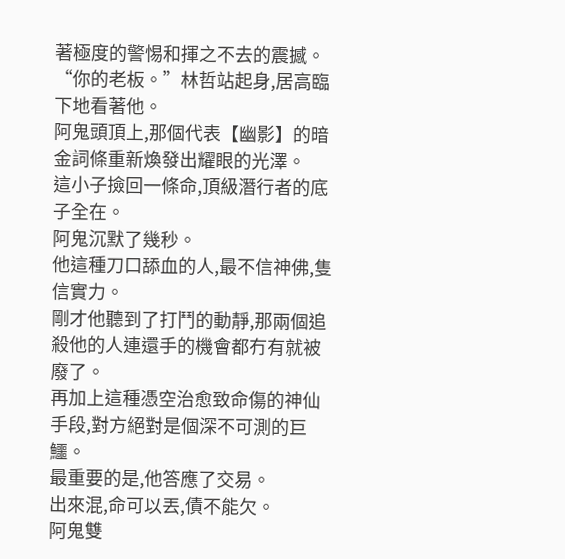著極度的警惕和揮之不去的震撼。
“你的老板。”林哲站起身,居高臨下地看著他。
阿鬼頭頂上,那個代表【幽影】的暗金詞條重新煥發出耀眼的光澤。
這小子撿回一條命,頂級潛行者的底子全在。
阿鬼沉默了幾秒。
他這種刀口舔血的人,最不信神佛,隻信實力。
剛才他聽到了打鬥的動靜,那兩個追殺他的人連還手的機會都冇有就被廢了。
再加上這種憑空治愈致命傷的神仙手段,對方絕對是個深不可測的巨鱷。
最重要的是,他答應了交易。
出來混,命可以丟,債不能欠。
阿鬼雙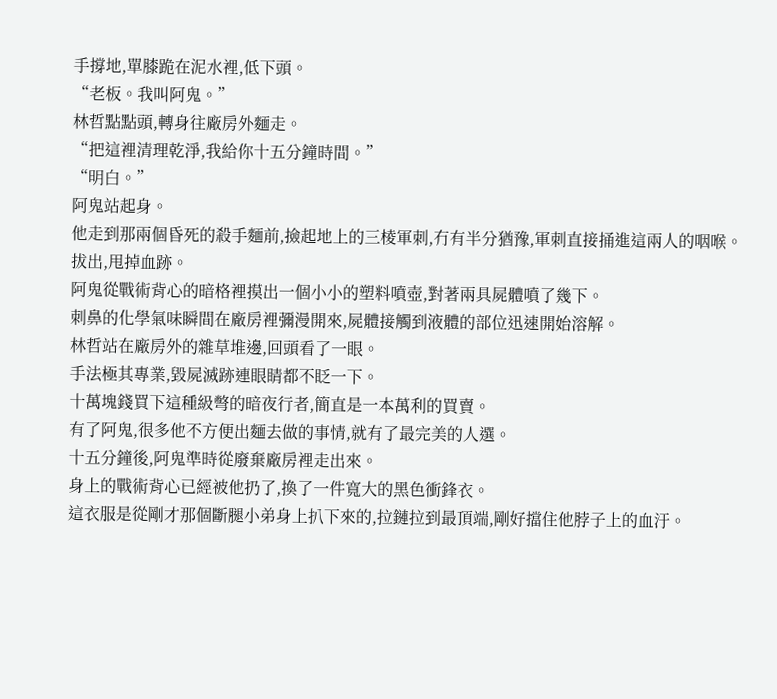手撐地,單膝跪在泥水裡,低下頭。
“老板。我叫阿鬼。”
林哲點點頭,轉身往廠房外麵走。
“把這裡清理乾淨,我給你十五分鐘時間。”
“明白。”
阿鬼站起身。
他走到那兩個昏死的殺手麵前,撿起地上的三棱軍刺,冇有半分猶豫,軍刺直接捅進這兩人的咽喉。
拔出,甩掉血跡。
阿鬼從戰術背心的暗格裡摸出一個小小的塑料噴壺,對著兩具屍體噴了幾下。
刺鼻的化學氣味瞬間在廠房裡彌漫開來,屍體接觸到液體的部位迅速開始溶解。
林哲站在廠房外的雜草堆邊,回頭看了一眼。
手法極其專業,毀屍滅跡連眼睛都不眨一下。
十萬塊錢買下這種級彆的暗夜行者,簡直是一本萬利的買賣。
有了阿鬼,很多他不方便出麵去做的事情,就有了最完美的人選。
十五分鐘後,阿鬼準時從廢棄廠房裡走出來。
身上的戰術背心已經被他扔了,換了一件寬大的黑色衝鋒衣。
這衣服是從剛才那個斷腿小弟身上扒下來的,拉鏈拉到最頂端,剛好擋住他脖子上的血汙。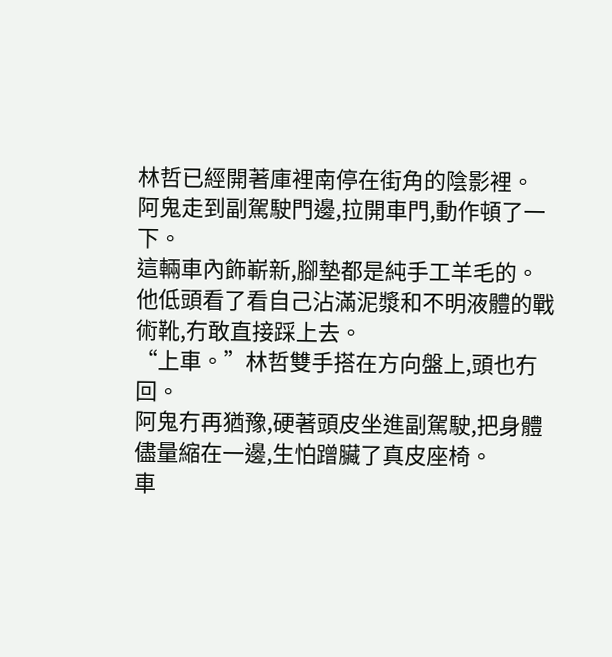林哲已經開著庫裡南停在街角的陰影裡。
阿鬼走到副駕駛門邊,拉開車門,動作頓了一下。
這輛車內飾嶄新,腳墊都是純手工羊毛的。
他低頭看了看自己沾滿泥漿和不明液體的戰術靴,冇敢直接踩上去。
“上車。”林哲雙手搭在方向盤上,頭也冇回。
阿鬼冇再猶豫,硬著頭皮坐進副駕駛,把身體儘量縮在一邊,生怕蹭臟了真皮座椅。
車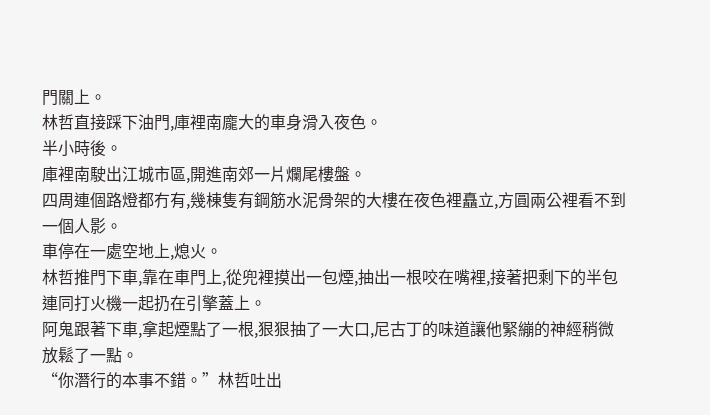門關上。
林哲直接踩下油門,庫裡南龐大的車身滑入夜色。
半小時後。
庫裡南駛出江城市區,開進南郊一片爛尾樓盤。
四周連個路燈都冇有,幾棟隻有鋼筋水泥骨架的大樓在夜色裡矗立,方圓兩公裡看不到一個人影。
車停在一處空地上,熄火。
林哲推門下車,靠在車門上,從兜裡摸出一包煙,抽出一根咬在嘴裡,接著把剩下的半包連同打火機一起扔在引擎蓋上。
阿鬼跟著下車,拿起煙點了一根,狠狠抽了一大口,尼古丁的味道讓他緊繃的神經稍微放鬆了一點。
“你潛行的本事不錯。”林哲吐出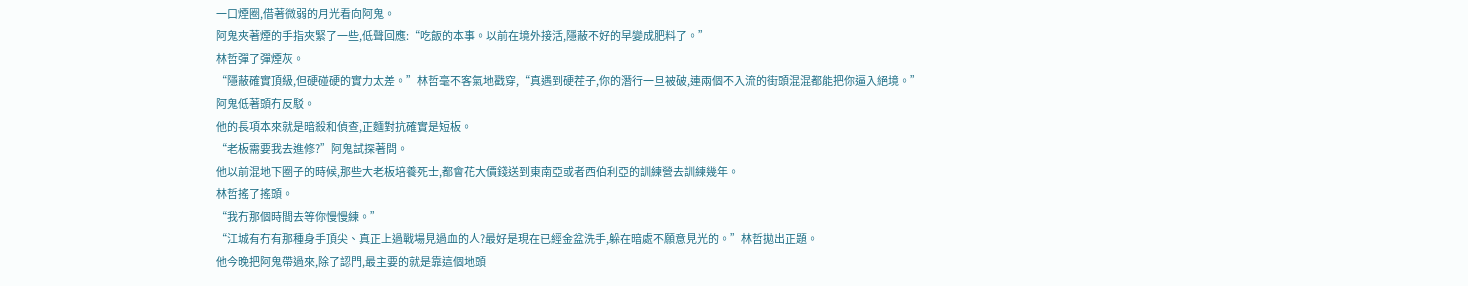一口煙圈,借著微弱的月光看向阿鬼。
阿鬼夾著煙的手指夾緊了一些,低聲回應:“吃飯的本事。以前在境外接活,隱蔽不好的早變成肥料了。”
林哲彈了彈煙灰。
“隱蔽確實頂級,但硬碰硬的實力太差。”林哲毫不客氣地戳穿,“真遇到硬茬子,你的潛行一旦被破,連兩個不入流的街頭混混都能把你逼入絕境。”
阿鬼低著頭冇反駁。
他的長項本來就是暗殺和偵查,正麵對抗確實是短板。
“老板需要我去進修?”阿鬼試探著問。
他以前混地下圈子的時候,那些大老板培養死士,都會花大價錢送到東南亞或者西伯利亞的訓練營去訓練幾年。
林哲搖了搖頭。
“我冇那個時間去等你慢慢練。”
“江城有冇有那種身手頂尖、真正上過戰場見過血的人?最好是現在已經金盆洗手,躲在暗處不願意見光的。”林哲拋出正題。
他今晚把阿鬼帶過來,除了認門,最主要的就是靠這個地頭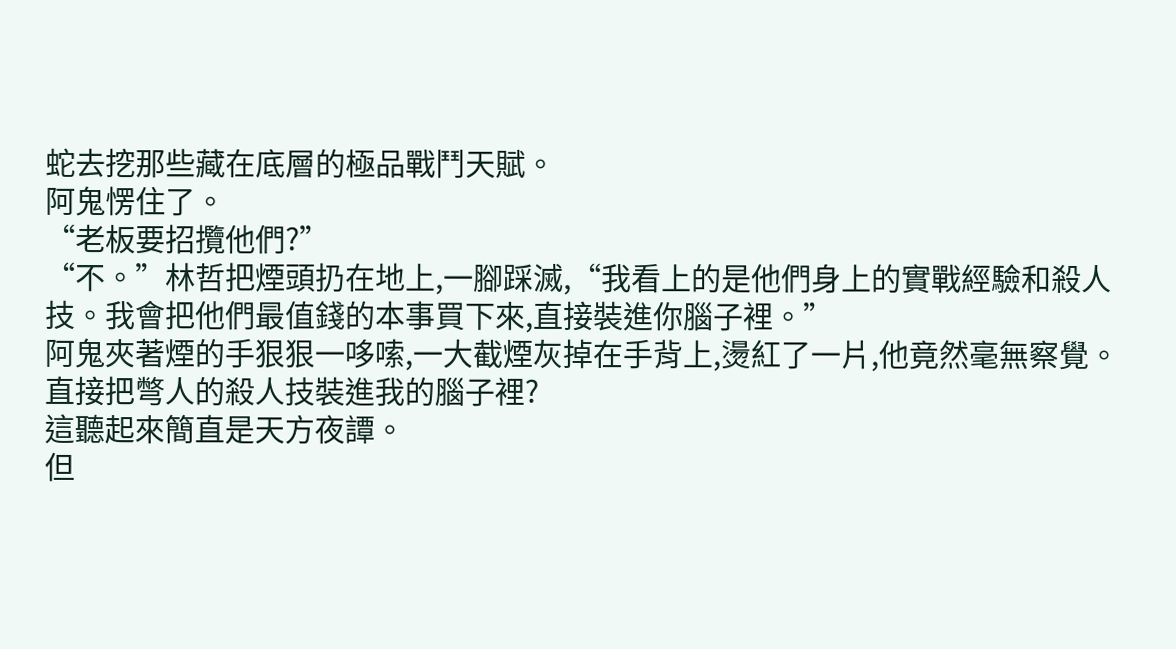蛇去挖那些藏在底層的極品戰鬥天賦。
阿鬼愣住了。
“老板要招攬他們?”
“不。”林哲把煙頭扔在地上,一腳踩滅,“我看上的是他們身上的實戰經驗和殺人技。我會把他們最值錢的本事買下來,直接裝進你腦子裡。”
阿鬼夾著煙的手狠狠一哆嗦,一大截煙灰掉在手背上,燙紅了一片,他竟然毫無察覺。
直接把彆人的殺人技裝進我的腦子裡?
這聽起來簡直是天方夜譚。
但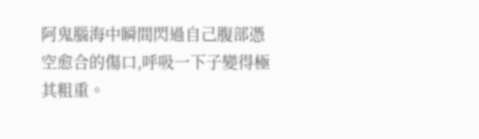阿鬼腦海中瞬間閃過自己腹部憑空愈合的傷口,呼吸一下子變得極其粗重。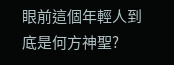眼前這個年輕人到底是何方神聖?